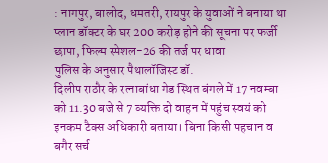: नागपुर, बालोद, धमतरी, रायपुर के युवाओं ने बनाया था प्लान डॉक्टर के घर 200 करोड़ होने की सूचना पर फर्जी छापा, फिल्म स्पेशल-26 की तर्ज पर धावा
पुलिस के अनुसार पैथालॉजिस्ट डॉ.
दिलीप राठौर के रत्नाबांधा गेड स्थित बंगले में 17 नवम्बा को 11.30 बजे से 7 व्यक्ति दो वाहन में पहुंच स्वयं को इनकम टैक्स अधिकारी बताया। बिना किसी पहचान व बगैर सर्च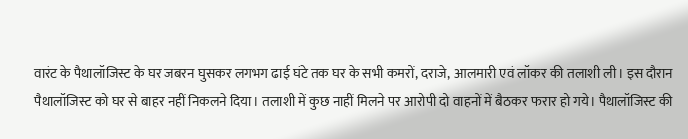वारंट के पैथालॉजिस्ट के घर जबरन घुसकर लगभग ढाई घंटे तक घर के सभी कमरों, दराजे, आलमारी एवं लॉकर की तलाशी ली। इस दौरान पैथालॉजिस्ट को घर से बाहर नहीं निकलने दिया। तलाशी में कुछ नाहीं मिलने पर आरोपी दो वाहनों में बैठकर फरार हो गये। पैथालॉजिस्ट की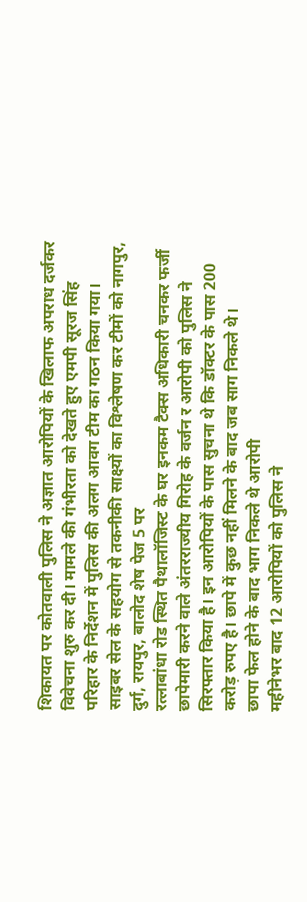शिकायत पर कोतवाली पुलिस ने अज्ञात आरोपियों के खिलाफ अपराध दर्जकर विवेचना शुरु कर दी। मामले की गंभीरता को देखते हुए एमपी सूरज सिंह परिहार के निर्देशन में पुलिस की अलग आवग टीम का गठन किया गया। साइबर सेल के सहयोग से तकनीकी साक्ष्यों का विश्लेषण कर टीमों को नागपुर, दुर्ग, रायपुर, बालोद शेष पेज 5 पर
रत्लाबांधा रोड स्थित पैथालॉजिस्ट के घर इनकम टैक्स अधिकारी चनकर फर्जी छापेमारी करने वाले अंतरराज्यीय गिरोह के वर्जन र आरोपी को पुलिस ने सिरफ्तार किया है। इन आरोपियों के पास सुचना थे कि डॉक्टर के पास 200 करोड़ रुपए है। छापे में कुछ नहीं मिलने के बाद जब साग निकले थे।
छापा फेल होने के बाद भाग निकले थे आरोपी
महीनेभर बाद 12 आरोपियों को पुलिस ने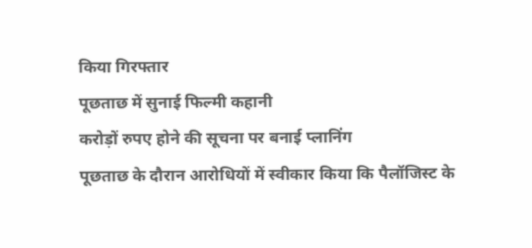किया गिरफ्तार
पूछताछ में सुनाई फिल्मी कहानी
करोड़ों रुपए होने की सूचना पर बनाई प्लानिंग
पूछताछ के दौरान आरोधियों में स्वीकार किया कि पैलॉजिस्ट के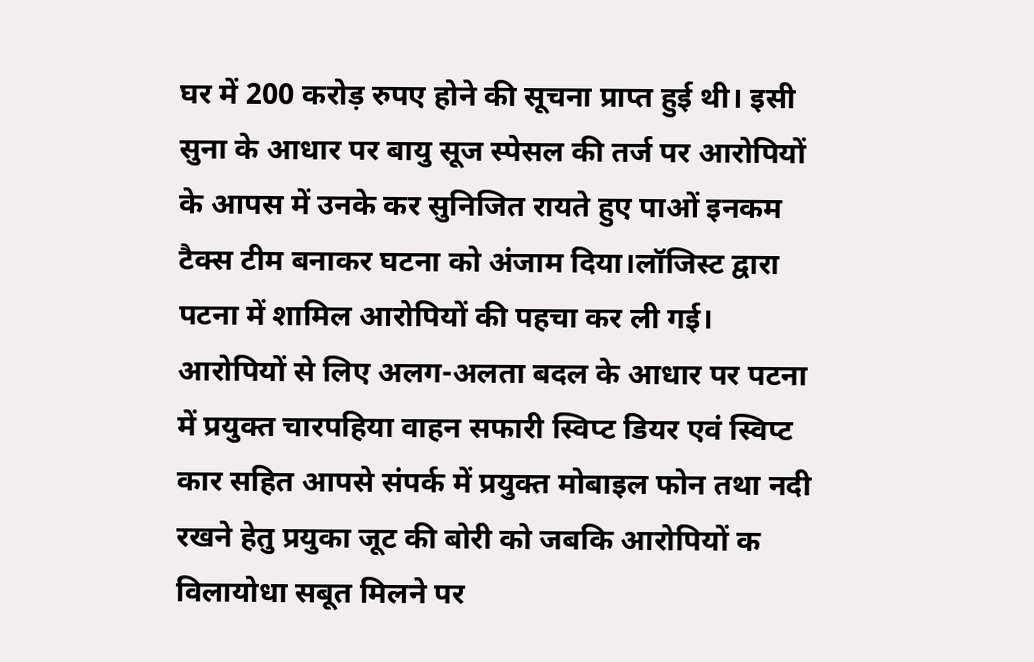घर में 200 करोड़ रुपए होने की सूचना प्राप्त हुई थी। इसी सुना के आधार पर बायु सूज स्पेसल की तर्ज पर आरोपियों के आपस में उनके कर सुनिजित रायते हुए पाओं इनकम टैक्स टीम बनाकर घटना को अंजाम दिया।लॉजिस्ट द्वारा पटना में शामिल आरोपियों की पहचा कर ली गई। आरोपियों से लिए अलग-अलता बदल के आधार पर पटना में प्रयुक्त चारपहिया वाहन सफारी स्विप्ट डियर एवं स्विप्ट कार सहित आपसे संपर्क में प्रयुक्त मोबाइल फोन तथा नदी रखने हेतु प्रयुका जूट की बोरी को जबकि आरोपियों क विलायोधा सबूत मिलने पर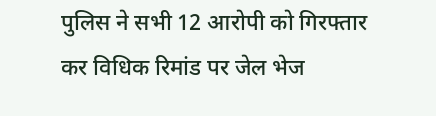पुलिस ने सभी 12 आरोपी को गिरफ्तार कर विधिक रिमांड पर जेल भेज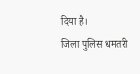दिया है।
जिला पुलिस धमतरी